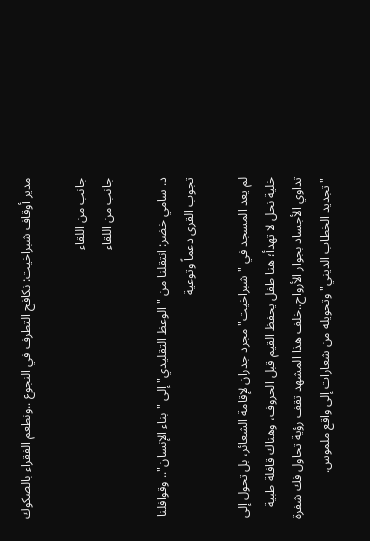مدير أوقاف شبراخيت: نكافح التطرف في النجوع ..ونطعم الفقراء بالصكوك

جانب من اللقاء
جانب من اللقاء

د. سامي خضر: انتقلنا من "الوعظ التقليدي" إلى "بناء الإنسان".. وقوافلنا تجوب القرى دعماً وتوعية

لم يعد المسجد في "شبراخيت" مجرد جدران لإقامة الشعائر، بل تحول إلى خلية نحل لا تهدأ؛ هنا طفل يحفظ القيم قبل الحروف، وهناك قافلة طبية تداوي الأجساد بجوار الأرواح..خلف هذا المشهد تقف رؤية تحاول فك شفرة "تجديد الخطاب الديني" وتحويله من شعارات إلى واقع ملموس.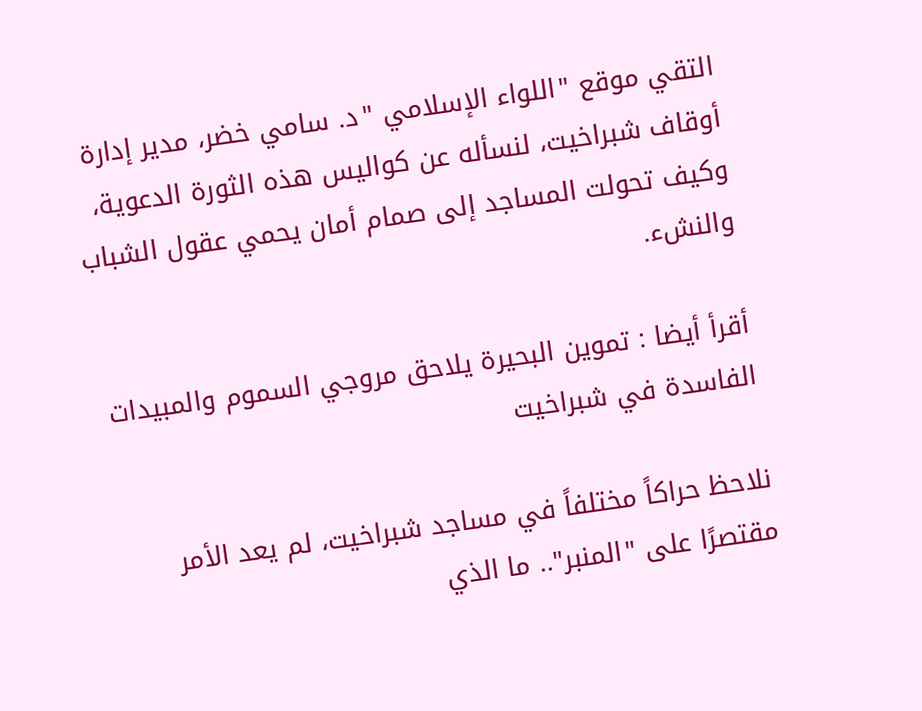التقي موقع "اللواء الإسلامي "د. سامي خضر، مدير إدارة أوقاف شبراخيت، لنسأله عن كواليس هذه الثورة الدعوية، وكيف تحولت المساجد إلى صمام أمان يحمي عقول الشباب والنشء.

أقرأ أيضا : تموين البحيرة يلاحق مروجي السموم والمبيدات الفاسدة في شبراخيت

نلاحظ حراكاً مختلفاً في مساجد شبراخيت، لم يعد الأمر مقتصرًا على "المنبر".. ما الذي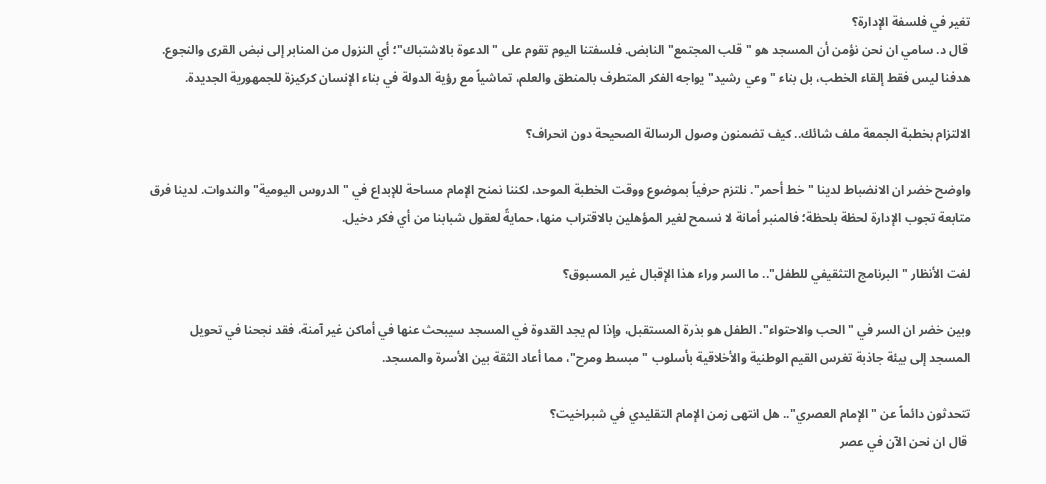تغير في فلسفة الإدارة؟
 قال د. سامي ان نحن نؤمن أن المسجد هو "قلب المجتمع" النابض. فلسفتنا اليوم تقوم على "الدعوة بالاشتباك"؛ أي النزول من المنابر إلى نبض القرى والنجوع. هدفنا ليس فقط إلقاء الخطب، بل بناء "وعي رشيد" يواجه الفكر المتطرف بالمنطق والعلم، تماشياً مع رؤية الدولة في بناء الإنسان كركيزة للجمهورية الجديدة.

الالتزام بخطبة الجمعة ملف شائك.. كيف تضمنون وصول الرسالة الصحيحة دون انحراف؟

واوضح خضر ان الانضباط لدينا "خط أحمر". نلتزم حرفياً بموضوع ووقت الخطبة الموحد، لكننا نمنح الإمام مساحة للإبداع في "الدروس اليومية" والندوات. لدينا فرق متابعة تجوب الإدارة لحظة بلحظة؛ فالمنبر أمانة لا نسمح لغير المؤهلين بالاقتراب منها، حمايةً لعقول شبابنا من أي فكر دخيل.

لفت الأنظار "البرنامج التثقيفي للطفل".. ما السر وراء هذا الإقبال غير المسبوق؟

وبين خضر ان السر في "الحب والاحتواء". الطفل هو بذرة المستقبل، وإذا لم يجد القدوة في المسجد سيبحث عنها في أماكن غير آمنة، فقد نجحنا في تحويل المسجد إلى بيئة جاذبة تغرس القيم الوطنية والأخلاقية بأسلوب "مبسط ومرح"، مما أعاد الثقة بين الأسرة والمسجد.

تتحدثون دائماً عن "الإمام العصري".. هل انتهى زمن الإمام التقليدي في شبراخيت؟
 قال ان نحن الآن في عصر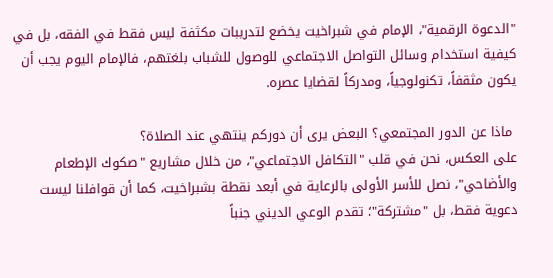"الدعوة الرقمية"، الإمام في شبراخيت يخضع لتدريبات مكثفة ليس فقط في الفقه، بل في كيفية استخدام وسائل التواصل الاجتماعي للوصول للشباب بلغتهم، فالإمام اليوم يجب أن يكون مثقفاً، تكنولوجياً، ومدركاً لقضايا عصره.

 ماذا عن الدور المجتمعي؟ البعض يرى أن دوركم ينتهي عند الصلاة؟
على العكس، نحن في قلب "التكافل الاجتماعي"، من خلال مشاريع "صكوك الإطعام والأضاحي"، نصل للأسر الأولى بالرعاية في أبعد نقطة بشبراخيت، كما أن قوافلنا ليست دعوية فقط، بل "مشتركة"؛ تقدم الوعي الديني جنباً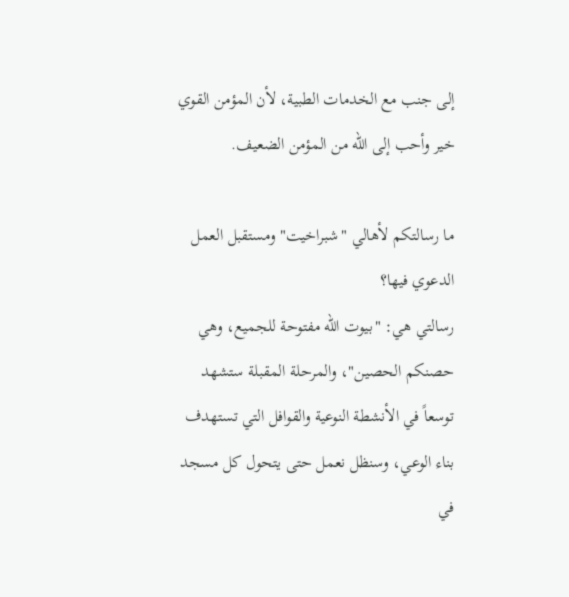إلى جنب مع الخدمات الطبية، لأن المؤمن القوي خير وأحب إلى الله من المؤمن الضعيف.

ما رسالتكم لأهالي "شبراخيت" ومستقبل العمل الدعوي فيها؟
رسالتي هي: "بيوت الله مفتوحة للجميع، وهي حصنكم الحصين"، والمرحلة المقبلة ستشهد توسعاً في الأنشطة النوعية والقوافل التي تستهدف بناء الوعي، وسنظل نعمل حتى يتحول كل مسجد في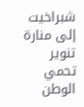شبراخيت إلى منارة تنوير تحمي الوطن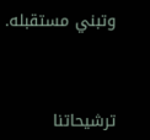وتبني مستقبله.



ترشيحاتنا